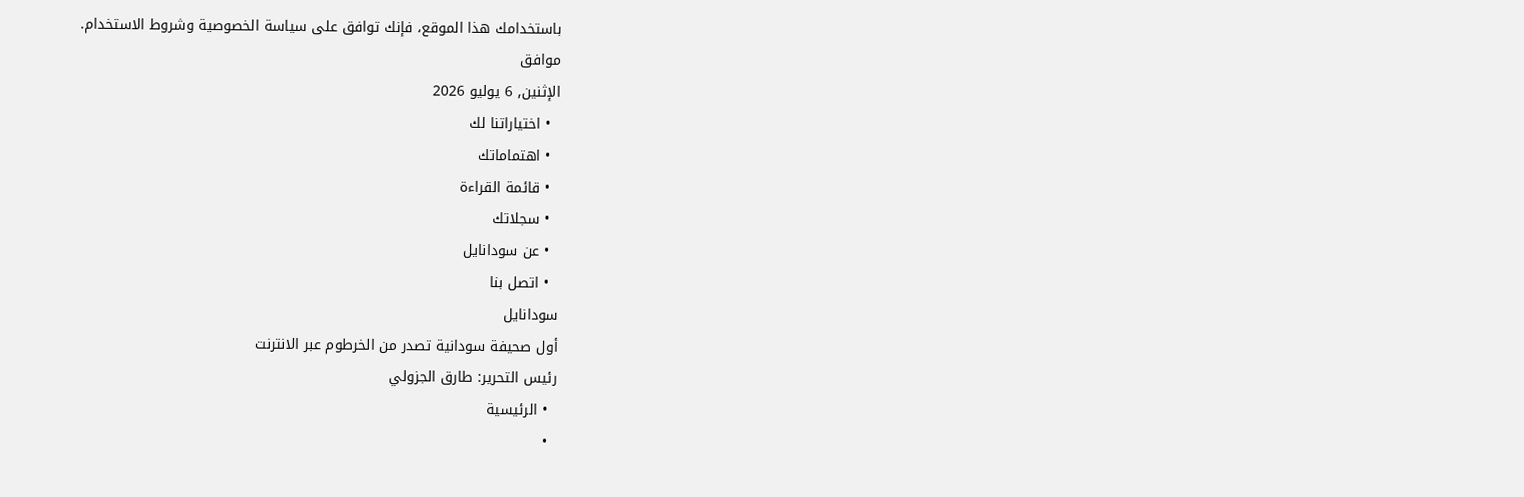باستخدامك هذا الموقع، فإنك توافق على سياسة الخصوصية وشروط الاستخدام.
موافق
الإثنين, 6 يوليو 2026
  • اختياراتنا لك
  • اهتماماتك
  • قائمة القراءة
  • سجلاتك
  • عن سودانايل
  • اتصل بنا
سودانايل
أول صحيفة سودانية تصدر من الخرطوم عبر الانترنت
رئيس التحرير: طارق الجزولي
  • الرئيسية
  •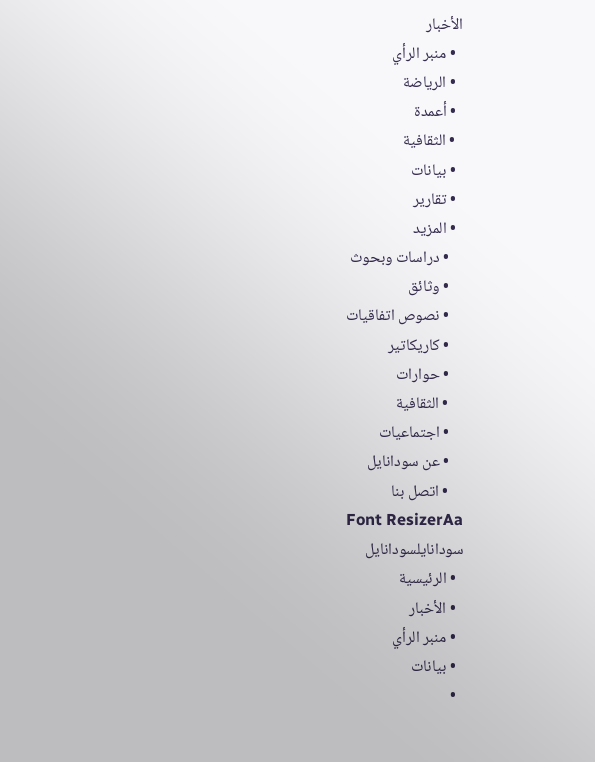الأخبار
  • منبر الرأي
  • الرياضة
  • أعمدة
  • الثقافية
  • بيانات
  • تقارير
  • المزيد
    • دراسات وبحوث
    • وثائق
    • نصوص اتفاقيات
    • كاريكاتير
    • حوارات
    • الثقافية
    • اجتماعيات
    • عن سودانايل
    • اتصل بنا
Font ResizerAa
سودانايلسودانايل
  • الرئيسية
  • الأخبار
  • منبر الرأي
  • بيانات
  •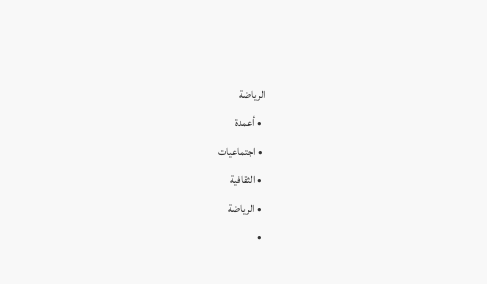الرياضة
  • أعمدة
  • اجتماعيات
  • الثقافية
  • الرياضة
  •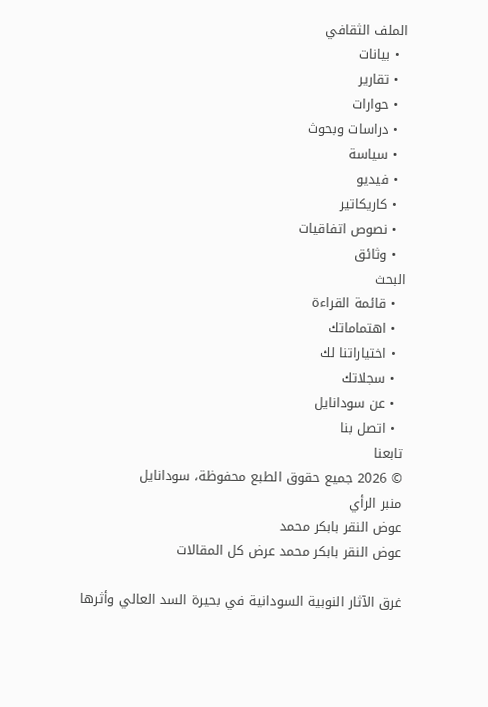الملف الثقافي
  • بيانات
  • تقارير
  • حوارات
  • دراسات وبحوث
  • سياسة
  • فيديو
  • كاريكاتير
  • نصوص اتفاقيات
  • وثائق
البحث
  • قائمة القراءة
  • اهتماماتك
  • اختياراتنا لك
  • سجلاتك
  • عن سودانايل
  • اتصل بنا
تابعنا
© 2026 جميع حقوق الطبع محفوظة، سودانايل
منبر الرأي
عوض النقر بابكر محمد
عوض النقر بابكر محمد عرض كل المقالات

غرق الآثار النوبية السودانية في بحيرة السد العالي وأثرها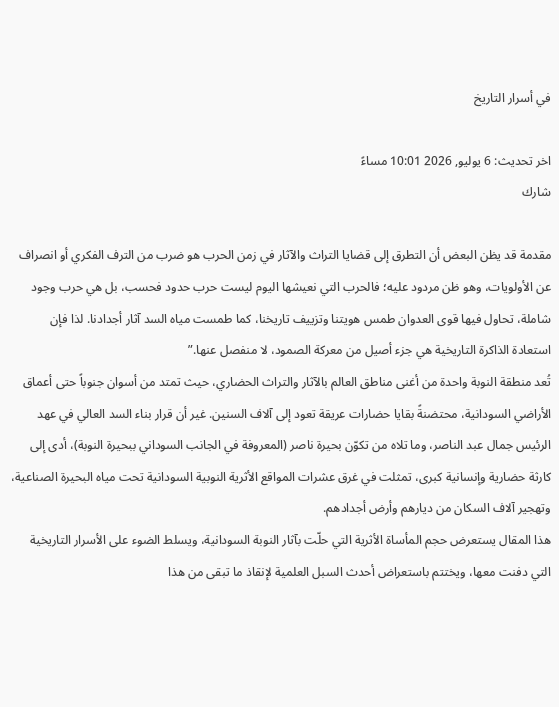في أسرار التاريخ

اخر تحديث: 6 يوليو, 2026 10:01 مساءً
شارك

مقدمة قد يظن البعض أن التطرق إلى قضايا التراث والآثار في زمن الحرب هو ضرب من الترف الفكري أو انصراف عن الأولويات، وهو ظن مردود عليه؛ فالحرب التي نعيشها اليوم ليست حرب حدود فحسب، بل هي حرب وجود شاملة، تحاول فيها قوى العدوان طمس هويتنا وتزييف تاريخنا، كما طمست مياه السد آثار أجدادنا. لذا فإن استعادة الذاكرة التاريخية هي جزء أصيل من معركة الصمود، لا منفصل عنها.”
تُعد منطقة النوبة واحدة من أغنى مناطق العالم بالآثار والتراث الحضاري، حيث تمتد من أسوان جنوباً حتى أعماق الأراضي السودانية، محتضنةً بقايا حضارات عريقة تعود إلى آلاف السنين. غير أن قرار بناء السد العالي في عهد الرئيس جمال عبد الناصر، وما تلاه من تكوّن بحيرة ناصر (المعروفة في الجانب السوداني ببحيرة النوبة)، أدى إلى كارثة حضارية وإنسانية كبرى، تمثلت في غرق عشرات المواقع الأثرية النوبية السودانية تحت مياه البحيرة الصناعية، وتهجير آلاف السكان من ديارهم وأرض أجدادهم.
هذا المقال يستعرض حجم المأساة الأثرية التي حلّت بآثار النوبة السودانية، ويسلط الضوء على الأسرار التاريخية التي دفنت معها، ويختتم باستعراض أحدث السبل العلمية لإنقاذ ما تبقى من هذا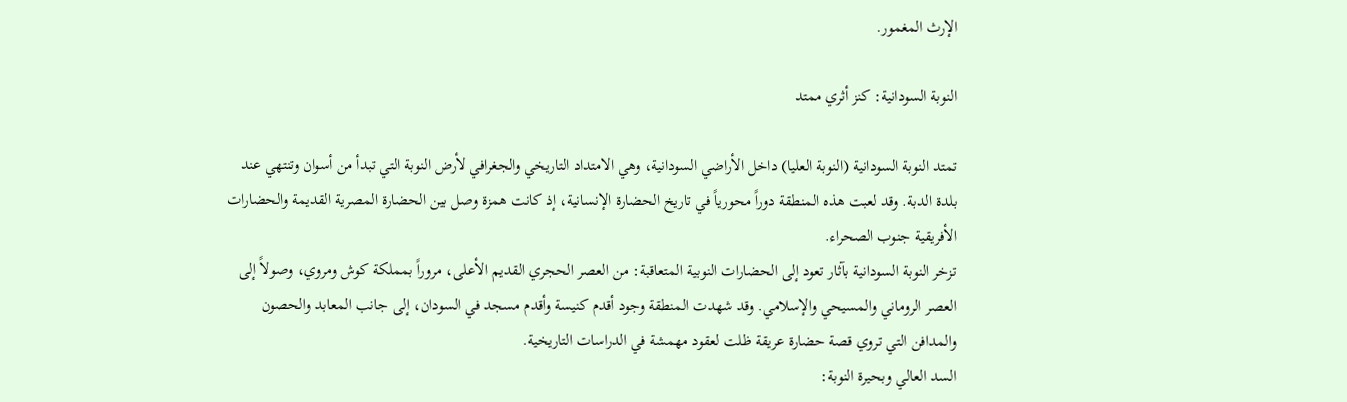الإرث المغمور.

النوبة السودانية: كنز أثري ممتد

تمتد النوبة السودانية (النوبة العليا) داخل الأراضي السودانية، وهي الامتداد التاريخي والجغرافي لأرض النوبة التي تبدأ من أسوان وتنتهي عند بلدة الدبة. وقد لعبت هذه المنطقة دوراً محورياً في تاريخ الحضارة الإنسانية، إذ كانت همزة وصل بين الحضارة المصرية القديمة والحضارات الأفريقية جنوب الصحراء.
تزخر النوبة السودانية بآثار تعود إلى الحضارات النوبية المتعاقبة: من العصر الحجري القديم الأعلى، مروراً بمملكة كوش ومروي، وصولاً إلى العصر الروماني والمسيحي والإسلامي. وقد شهدت المنطقة وجود أقدم كنيسة وأقدم مسجد في السودان، إلى جانب المعابد والحصون والمدافن التي تروي قصة حضارة عريقة ظلت لعقود مهمشة في الدراسات التاريخية.
السد العالي وبحيرة النوبة: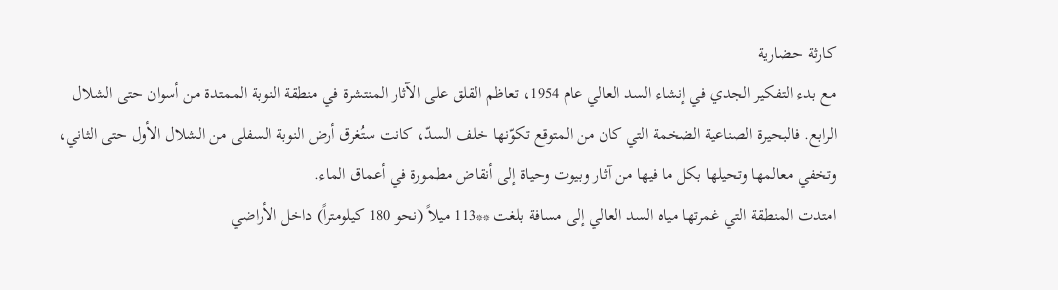كارثة حضارية
مع بدء التفكير الجدي في إنشاء السد العالي عام 1954، تعاظم القلق على الآثار المنتشرة في منطقة النوبة الممتدة من أسوان حتى الشلال الرابع. فالبحيرة الصناعية الضخمة التي كان من المتوقع تكوّنها خلف السدّ، كانت ستُغرق أرض النوبة السفلى من الشلال الأول حتى الثاني، وتخفي معالمها وتحيلها بكل ما فيها من آثار وبيوت وحياة إلى أنقاض مطمورة في أعماق الماء.
امتدت المنطقة التي غمرتها مياه السد العالي إلى مسافة بلغت **113 ميلاً (نحو 180 كيلومتراً) داخل الأراضي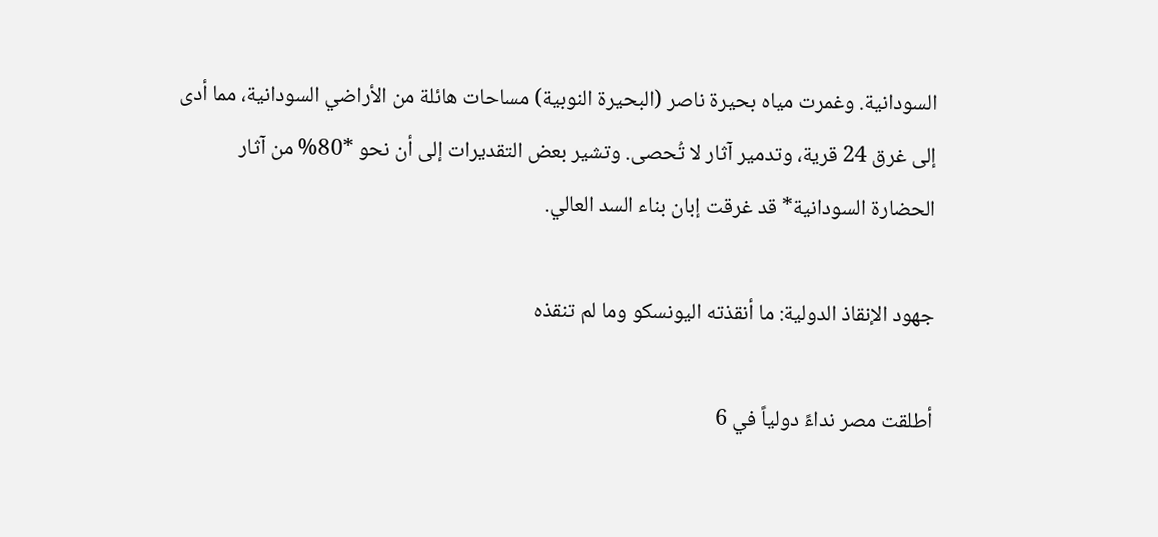السودانية. وغمرت مياه بحيرة ناصر (البحيرة النوبية) مساحات هائلة من الأراضي السودانية، مما أدى إلى غرق 24 قرية، وتدمير آثار لا تُحصى. وتشير بعض التقديرات إلى أن نحو *80% من آثار الحضارة السودانية* قد غرقت إبان بناء السد العالي.

جهود الإنقاذ الدولية: ما أنقذته اليونسكو وما لم تنقذه

أطلقت مصر نداءً دولياً في 6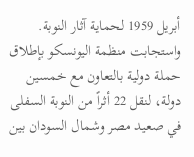أبريل 1959 لحماية آثار النوبة. واستجابت منظمة اليونسكو بإطلاق حملة دولية بالتعاون مع خمسين دولة، لنقل 22 أثراً من النوبة السفلى في صعيد مصر وشمال السودان بين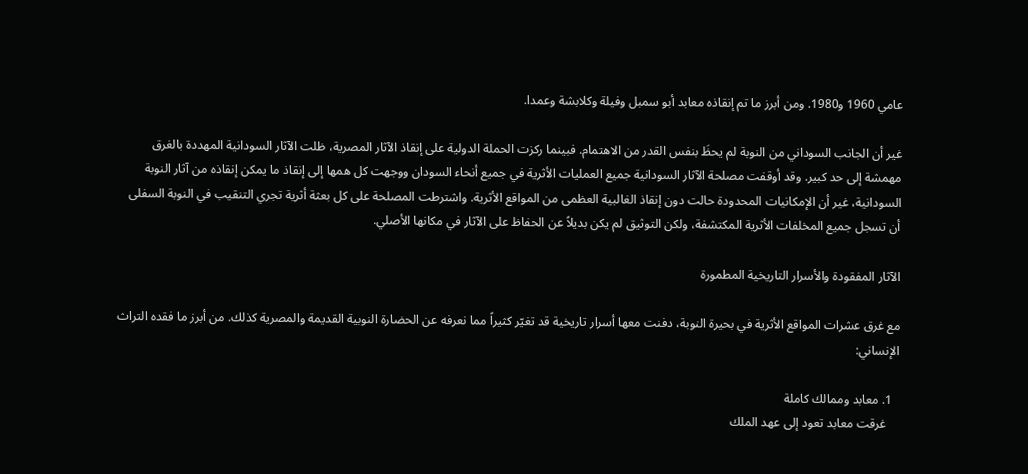عامي 1960 و1980. ومن أبرز ما تم إنقاذه معابد أبو سمبل وفيلة وكلابشة وعمدا.

غير أن الجانب السوداني من النوبة لم يحظَ بنفس القدر من الاهتمام. فبينما ركزت الحملة الدولية على إنقاذ الآثار المصرية، ظلت الآثار السودانية المهددة بالغرق مهمشة إلى حد كبير. وقد أوقفت مصلحة الآثار السودانية جميع العمليات الأثرية في جميع أنحاء السودان ووجهت كل همها إلى إنقاذ ما يمكن إنقاذه من آثار النوبة السودانية، غير أن الإمكانيات المحدودة حالت دون إنقاذ الغالبية العظمى من المواقع الأثرية. واشترطت المصلحة على كل بعثة أثرية تجري التنقيب في النوبة السفلى أن تسجل جميع المخلفات الأثرية المكتشفة، ولكن التوثيق لم يكن بديلاً عن الحفاظ على الآثار في مكانها الأصلي.

الآثار المفقودة والأسرار التاريخية المطمورة

مع غرق عشرات المواقع الأثرية في بحيرة النوبة، دفنت معها أسرار تاريخية قد تغيّر كثيراً مما نعرفه عن الحضارة النوبية القديمة والمصرية كذلك. من أبرز ما فقده التراث الإنساني:

  1. معابد وممالك كاملة
    غرقت معابد تعود إلى عهد الملك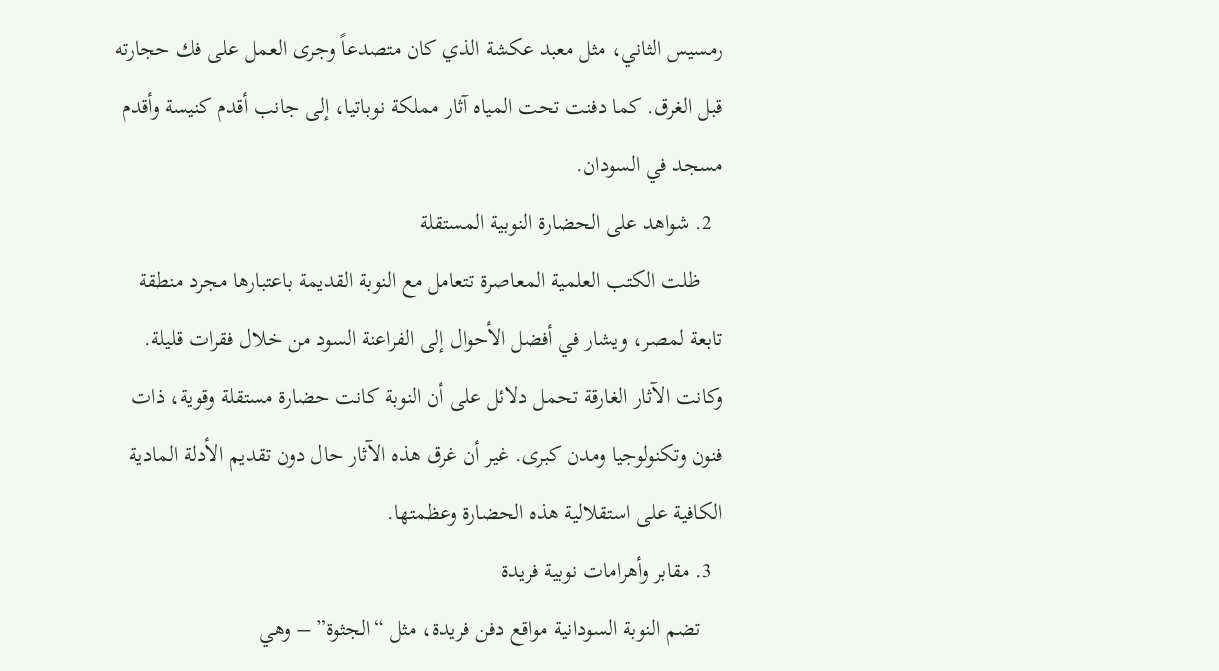رمسيس الثاني، مثل معبد عكشة الذي كان متصدعاً وجرى العمل على فك حجارته قبل الغرق. كما دفنت تحت المياه آثار مملكة نوباتيا، إلى جانب أقدم كنيسة وأقدم مسجد في السودان.
  2. شواهد على الحضارة النوبية المستقلة
    ظلت الكتب العلمية المعاصرة تتعامل مع النوبة القديمة باعتبارها مجرد منطقة تابعة لمصر، ويشار في أفضل الأحوال إلى الفراعنة السود من خلال فقرات قليلة. وكانت الآثار الغارقة تحمل دلائل على أن النوبة كانت حضارة مستقلة وقوية، ذات فنون وتكنولوجيا ومدن كبرى. غير أن غرق هذه الآثار حال دون تقديم الأدلة المادية الكافية على استقلالية هذه الحضارة وعظمتها.
  3. مقابر وأهرامات نوبية فريدة
    تضم النوبة السودانية مواقع دفن فريدة، مثل “الجثوة” – وهي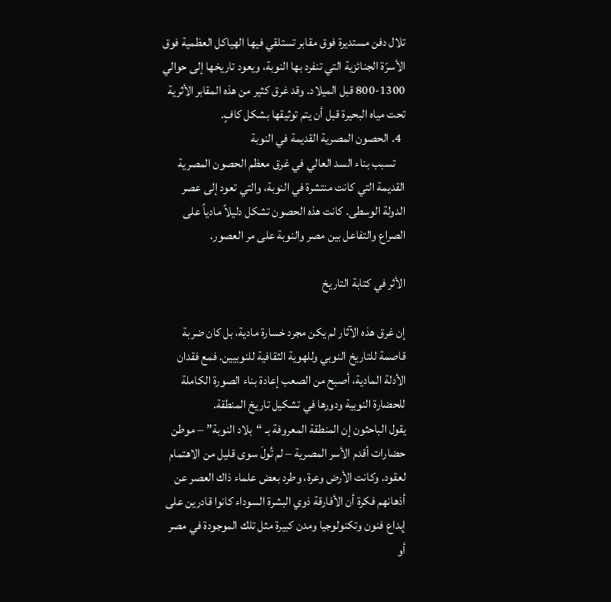تلال دفن مستديرة فوق مقابر تستلقي فيها الهياكل العظمية فوق الأسرّة الجنائزية التي تنفرد بها النوبة، ويعود تاريخها إلى حوالي 1300-800 قبل الميلاد. وقد غرق كثير من هذه المقابر الأثرية تحت مياه البحيرة قبل أن يتم توثيقها بشكل كافٍ.
  4. الحصون المصرية القديمة في النوبة
    تسبب بناء السد العالي في غرق معظم الحصون المصرية القديمة التي كانت منتشرة في النوبة، والتي تعود إلى عصر الدولة الوسطى. كانت هذه الحصون تشكل دليلاً مادياً على الصراع والتفاعل بين مصر والنوبة على مر العصور.

الأثر في كتابة التاريخ

إن غرق هذه الآثار لم يكن مجرد خسارة مادية، بل كان ضربة قاصمة للتاريخ النوبي وللهوية الثقافية للنوبيين. فمع فقدان الأدلة المادية، أصبح من الصعب إعادة بناء الصورة الكاملة للحضارة النوبية ودورها في تشكيل تاريخ المنطقة.
يقول الباحثون إن المنطقة المعروفة بـ “بلاد النوبة” – موطن حضارات أقدم الأسر المصرية – لم تُولَ سوى قليل من الاهتمام لعقود. وكانت الأرض وعرة، وطرد بعض علماء ذاك العصر عن أذهانهم فكرة أن الأفارقة ذوي البشرة السوداء كانوا قادرين على إبداع فنون وتكنولوجيا ومدن كبيرة مثل تلك الموجودة في مصر أو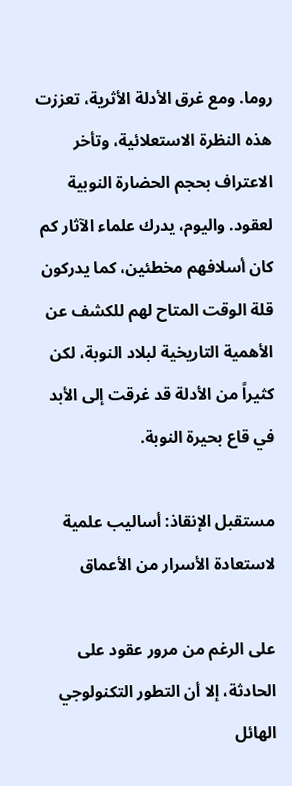روما. ومع غرق الأدلة الأثرية، تعززت هذه النظرة الاستعلائية، وتأخر الاعتراف بحجم الحضارة النوبية لعقود. واليوم، يدرك علماء الآثار كم كان أسلافهم مخطئين، كما يدركون قلة الوقت المتاح لهم للكشف عن الأهمية التاريخية لبلاد النوبة، لكن كثيراً من الأدلة قد غرقت إلى الأبد في قاع بحيرة النوبة.

مستقبل الإنقاذ: أساليب علمية لاستعادة الأسرار من الأعماق

على الرغم من مرور عقود على الحادثة، إلا أن التطور التكنولوجي الهائل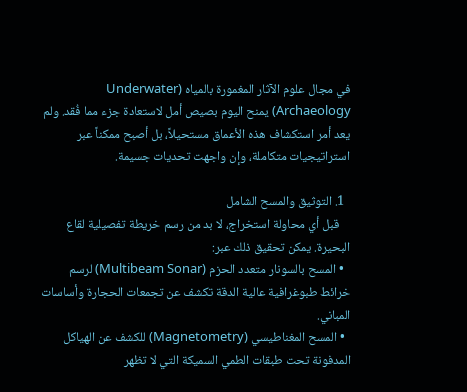في مجال علوم الآثار المغمورة بالمياه (Underwater Archaeology) يمنح اليوم بصيص أمل لاستعادة جزء مما فُقد. ولم يعد أمر استكشاف هذه الأعماق مستحيلاً، بل أصبح ممكناً عبر استراتيجيات متكاملة، وإن واجهت تحديات جسيمة.

  1. التوثيق والمسح الشامل
    قبل أي محاولة استخراج، لا بد من رسم خريطة تفصيلية لقاع البحيرة. يمكن تحقيق ذلك عبر:
  • المسح بالسونار متعدد الحزم (Multibeam Sonar) لرسم خرائط طبوغرافية عالية الدقة تكشف عن تجمعات الحجارة وأساسات المباني.
  • المسح المغناطيسي (Magnetometry) للكشف عن الهياكل المدفونة تحت طبقات الطمي السميكة التي لا تظهر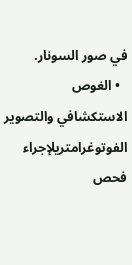في صور السونار.
  • الغوص الاستكشافي والتصوير الفوتوغرامتريلإجراء فحص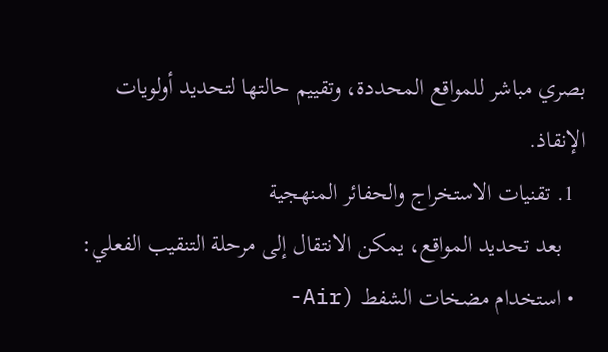بصري مباشر للمواقع المحددة، وتقييم حالتها لتحديد أولويات الإنقاذ.
  1. تقنيات الاستخراج والحفائر المنهجية
    بعد تحديد المواقع، يمكن الانتقال إلى مرحلة التنقيب الفعلي:
  • استخدام مضخات الشفط (Air-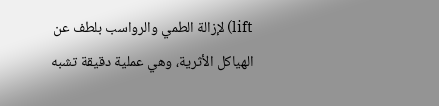lift) لإزالة الطمي والرواسب بلطف عن الهياكل الأثرية، وهي عملية دقيقة تشبه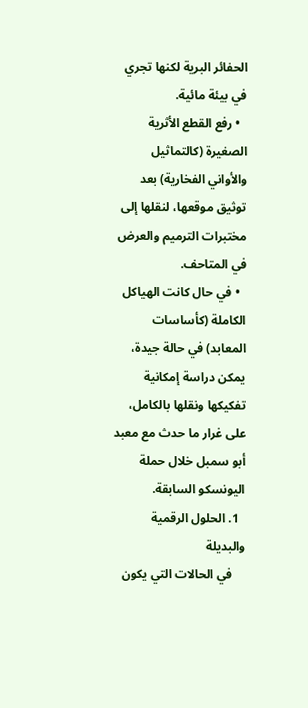الحفائر البرية لكنها تجري في بيئة مائية.
  • رفع القطع الأثرية الصغيرة (كالتماثيل والأواني الفخارية) بعد توثيق موقعها، لنقلها إلى مختبرات الترميم والعرض في المتاحف.
  • في حال كانت الهياكل الكاملة (كأساسات المعابد) في حالة جيدة، يمكن دراسة إمكانية تفكيكها ونقلها بالكامل، على غرار ما حدث مع معبد أبو سمبل خلال حملة اليونسكو السابقة.
  1. الحلول الرقمية والبديلة
    في الحالات التي يكون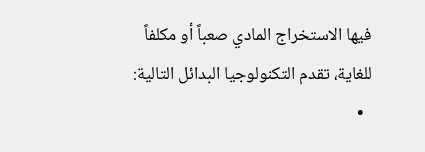فيها الاستخراج المادي صعباً أو مكلفاً للغاية، تقدم التكنولوجيا البدائل التالية:
  •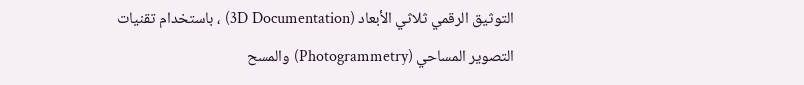التوثيق الرقمي ثلاثي الأبعاد (3D Documentation) ، باستخدام تقنيات التصوير المساحي (Photogrammetry) والمسح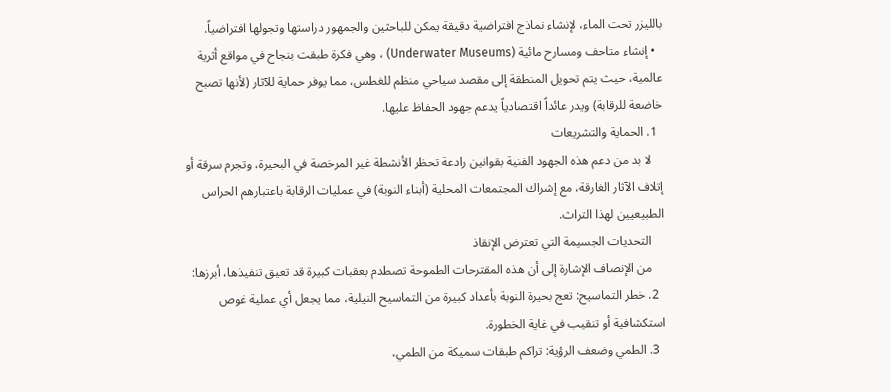بالليزر تحت الماء، لإنشاء نماذج افتراضية دقيقة يمكن للباحثين والجمهور دراستها وتجولها افتراضياً.
  • إنشاء متاحف ومسارح مائية (Underwater Museums) ، وهي فكرة طبقت بنجاح في مواقع أثرية عالمية، حيث يتم تحويل المنطقة إلى مقصد سياحي منظم للغطس، مما يوفر حماية للآثار (لأنها تصبح خاضعة للرقابة) ويدر عائداً اقتصادياً يدعم جهود الحفاظ عليها.
  1. الحماية والتشريعات
    لا بد من دعم هذه الجهود الفنية بقوانين رادعة تحظر الأنشطة غير المرخصة في البحيرة، وتجرم سرقة أو إتلاف الآثار الغارقة، مع إشراك المجتمعات المحلية (أبناء النوبة) في عمليات الرقابة باعتبارهم الحراس الطبيعيين لهذا التراث.
    التحديات الجسيمة التي تعترض الإنقاذ
    من الإنصاف الإشارة إلى أن هذه المقترحات الطموحة تصطدم بعقبات كبيرة قد تعيق تنفيذها، أبرزها:
  2. خطر التماسيح: تعج بحيرة النوبة بأعداد كبيرة من التماسيح النيلية، مما يجعل أي عملية غوص استكشافية أو تنقيب في غاية الخطورة.
  3. الطمي وضعف الرؤية: تراكم طبقات سميكة من الطمي،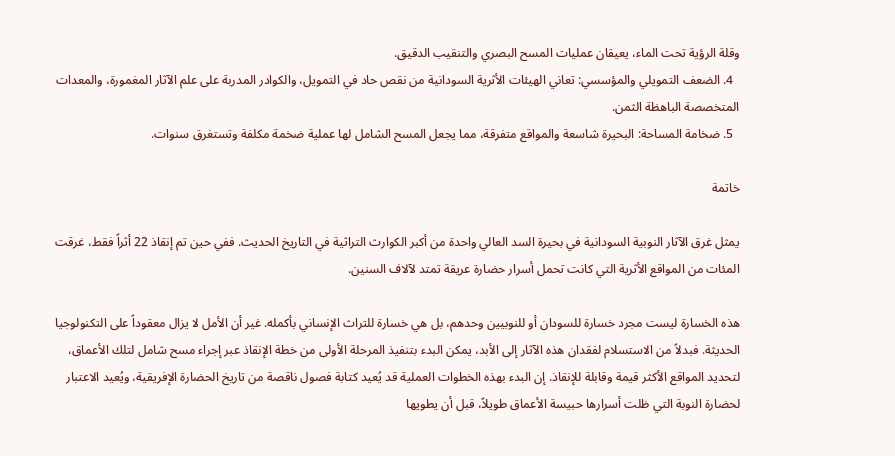وقلة الرؤية تحت الماء، يعيقان عمليات المسح البصري والتنقيب الدقيق.
  4. الضعف التمويلي والمؤسسي: تعاني الهيئات الأثرية السودانية من نقص حاد في التمويل، والكوادر المدربة على علم الآثار المغمورة، والمعدات المتخصصة الباهظة الثمن.
  5. ضخامة المساحة: البحيرة شاسعة والمواقع متفرقة، مما يجعل المسح الشامل لها عملية ضخمة مكلفة وتستغرق سنوات.

خاتمة

يمثل غرق الآثار النوبية السودانية في بحيرة السد العالي واحدة من أكبر الكوارث التراثية في التاريخ الحديث. ففي حين تم إنقاذ 22 أثراً فقط، غرقت المئات من المواقع الأثرية التي كانت تحمل أسرار حضارة عريقة تمتد لآلاف السنين.

هذه الخسارة ليست مجرد خسارة للسودان أو للنوبيين وحدهم، بل هي خسارة للتراث الإنساني بأكمله. غير أن الأمل لا يزال معقوداً على التكنولوجيا الحديثة. فبدلاً من الاستسلام لفقدان هذه الآثار إلى الأبد، يمكن البدء بتنفيذ المرحلة الأولى من خطة الإنقاذ عبر إجراء مسح شامل لتلك الأعماق، لتحديد المواقع الأكثر قيمة وقابلة للإنقاذ. إن البدء بهذه الخطوات العملية قد يُعيد كتابة فصول ناقصة من تاريخ الحضارة الإفريقية، ويُعيد الاعتبار لحضارة النوبة التي ظلت أسرارها حبيسة الأعماق طويلاً، قبل أن يطويها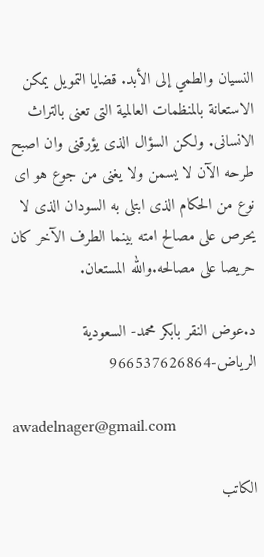النسيان والطمي إلى الأبد. قضايا التمويل يمكن الاستعانة بالمنظمات العالمية التى تعنى بالتراث الانسانى. ولكن السؤال الذى يؤرقنى وان اصبح طرحه الآن لا يسمن ولا يغنى من جوع هو اى نوع من الحكام الذى ابتلى به السودان الذى لا يحرص على مصالح امته بينما الطرف الآخر كان حريصا على مصالحه.والله المستعان.

د.عوض النقر بابكر محمد- السعودية
الرياض-966537626864

awadelnager@gmail.com

الكاتب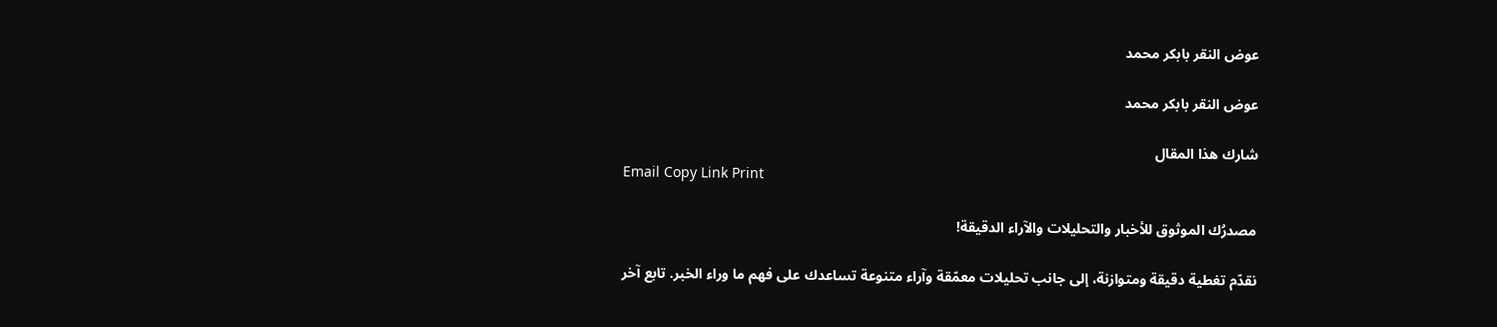عوض النقر بابكر محمد

عوض النقر بابكر محمد

شارك هذا المقال
Email Copy Link Print

مصدرُك الموثوق للأخبار والتحليلات والآراء الدقيقة!

نقدّم تغطية دقيقة ومتوازنة، إلى جانب تحليلات معمّقة وآراء متنوعة تساعدك على فهم ما وراء الخبر. تابع آخر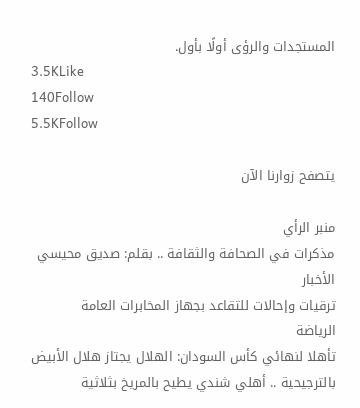المستجدات والرؤى أولًا بأول.
3.5KLike
140Follow
5.5KFollow

يتصفح زوارنا الآن

منبر الرأي
مذكرات في الصحافة والثقافة .. بقلم: صديق محيسي
الأخبار
ترقيات وإحالات للتقاعد بجهاز المخابرات العامة
الرياضة
تأهلا لنهائي كأس السودان: الهلال يجتاز هلال الأبيض بالترجيحية .. أهلي شندي يطيح بالمريخ بثلاثية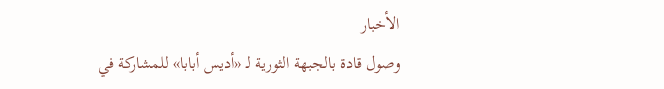الأخبار
وصول قادة بالجبهة الثورية لـ «أديس أبابا» للمشاركة في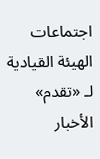اجتماعات الهيئة القيادية لـ «تقدم»
الأخبار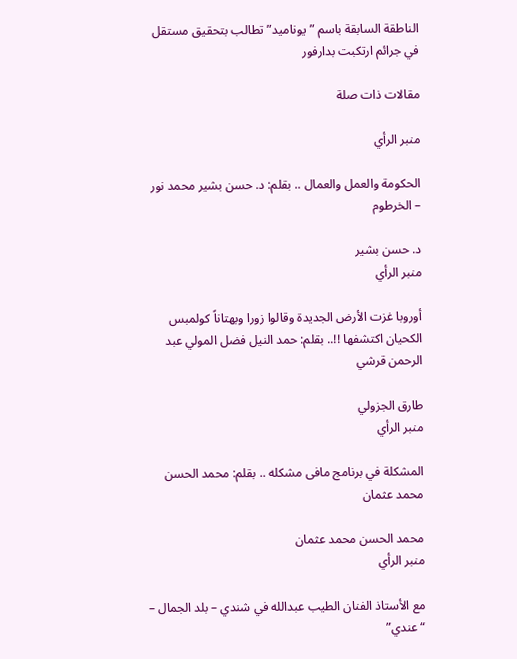الناطقة السابقة باسم ” يوناميد” تطالب بتحقيق مستقل في جرائم ارتكبت بدارفور

مقالات ذات صلة

منبر الرأي

الحكومة والعمل والعمال .. بقلم: د. حسن بشير محمد نور – الخرطوم

د. حسن بشير
منبر الرأي

أوروبا غزت الأرض الجديدة وقالوا زورا وبهتاناً كولمبس الكحيان اكتشفها !!.. بقلم: حمد النيل فضل المولي عبد الرحمن قرشي

طارق الجزولي
منبر الرأي

المشكلة في برنامج مافى مشكله .. بقلم: محمد الحسن محمد عثمان

محمد الحسن محمد عثمان
منبر الرأي

مع الأستاذ الفنان الطيب عبدالله في شندي – بلد الجمال – “عندي”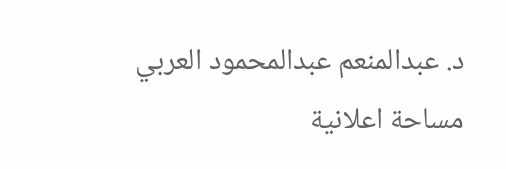د. عبدالمنعم عبدالمحمود العربي
مساحة اعلانية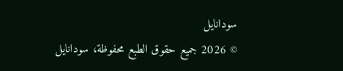سودانايل
© 2026 جميع حقوق الطبع محفوظة، سودانايل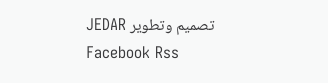تصميم وتطوير JEDAR
Facebook Rss